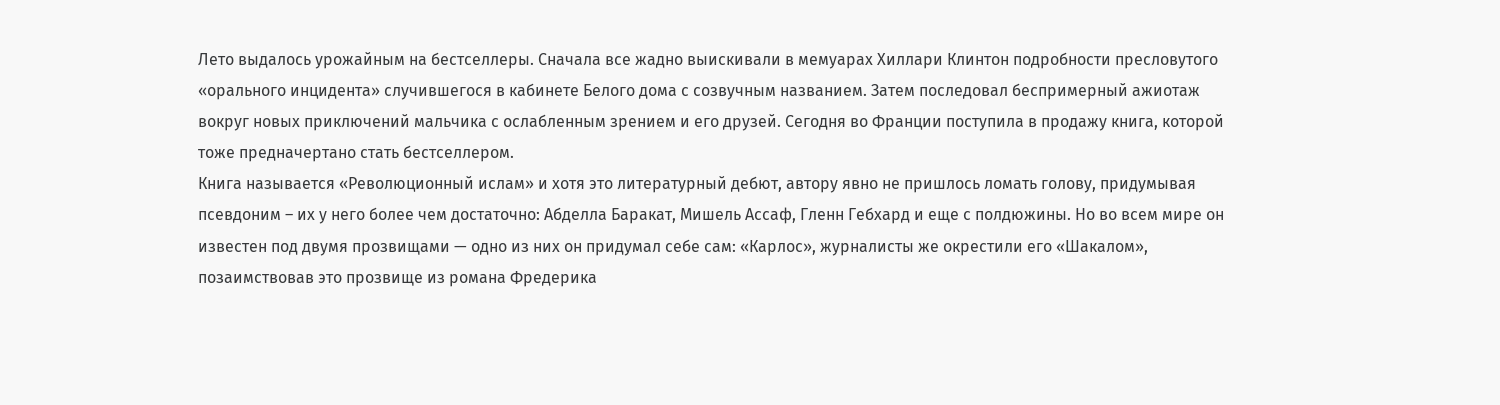Лето выдалось урожайным на бестселлеры. Сначала все жадно выискивали в мемуарах Хиллари Клинтон подробности пресловутого «орального инцидента» случившегося в кабинете Белого дома с созвучным названием. Затем последовал беспримерный ажиотаж вокруг новых приключений мальчика с ослабленным зрением и его друзей. Сегодня во Франции поступила в продажу книга, которой тоже предначертано стать бестселлером.
Книга называется «Революционный ислам» и хотя это литературный дебют, автору явно не пришлось ломать голову, придумывая псевдоним – их у него более чем достаточно: Абделла Баракат, Мишель Ассаф, Гленн Гебхард и еще с полдюжины. Но во всем мире он известен под двумя прозвищами — одно из них он придумал себе сам: «Карлос», журналисты же окрестили его «Шакалом», позаимствовав это прозвище из романа Фредерика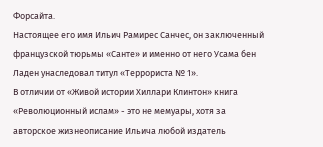Форсайта.
Настоящее его имя Ильич Рамирес Санчес, он заключенный французской тюрьмы «Санте» и именно от него Усама бен Ладен унаследовал титул «Террориста № 1».
В отличии от «Живой истории Хиллари Клинтон» книга «Революционный ислам» - это не мемуары, хотя за авторское жизнеописание Ильича любой издатель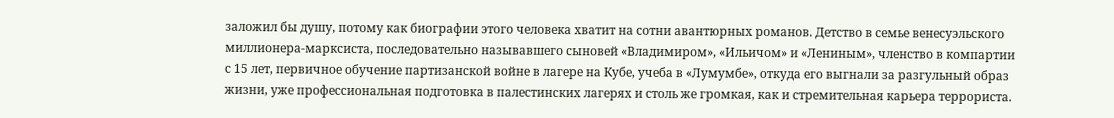заложил бы душу, потому как биографии этого человека хватит на сотни авантюрных романов. Детство в семье венесуэльского миллионера-марксиста, последовательно называвшего сыновей «Владимиром», «Ильичом» и «Лениным», членство в компартии с 15 лет, первичное обучение партизанской войне в лагере на Кубе, учеба в «Лумумбе», откуда его выгнали за разгульный образ жизни, уже профессиональная подготовка в палестинских лагерях и столь же громкая, как и стремительная карьера террориста.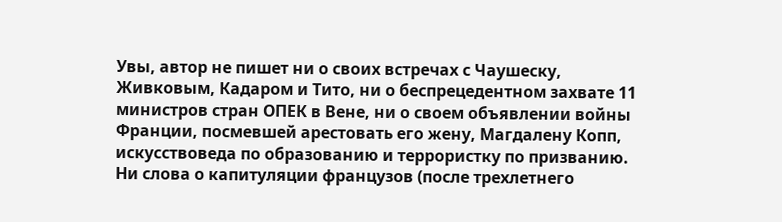Увы, автор не пишет ни о своих встречах с Чаушеску, Живковым, Кадаром и Тито, ни о беспрецедентном захвате 11 министров стран ОПЕК в Вене, ни о своем объявлении войны Франции, посмевшей арестовать его жену, Магдалену Копп, искусствоведа по образованию и террористку по призванию. Ни слова о капитуляции французов (после трехлетнего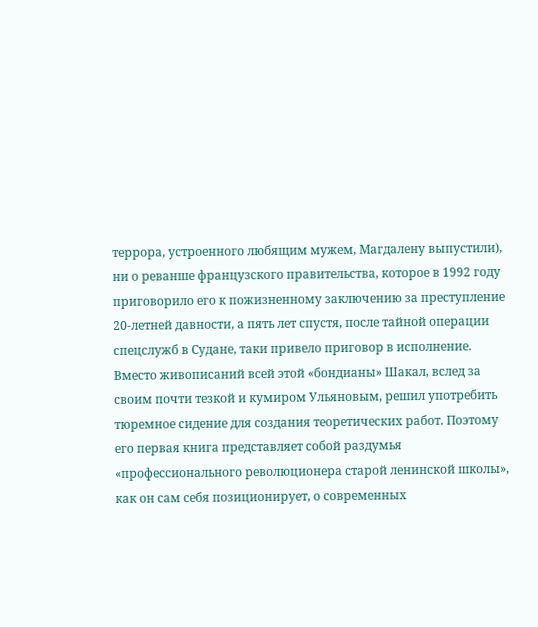террора, устроенного любящим мужем, Магдалену выпустили), ни о реванше французского правительства, которое в 1992 году приговорило его к пожизненному заключению за преступление 20-летней давности, а пять лет спустя, после тайной операции спецслужб в Судане, таки привело приговор в исполнение.
Вместо живописаний всей этой «бондианы» Шакал, вслед за своим почти тезкой и кумиром Ульяновым, решил употребить тюремное сидение для создания теоретических работ. Поэтому его первая книга представляет собой раздумья «профессионального революционера старой ленинской школы», как он сам себя позиционирует, о современных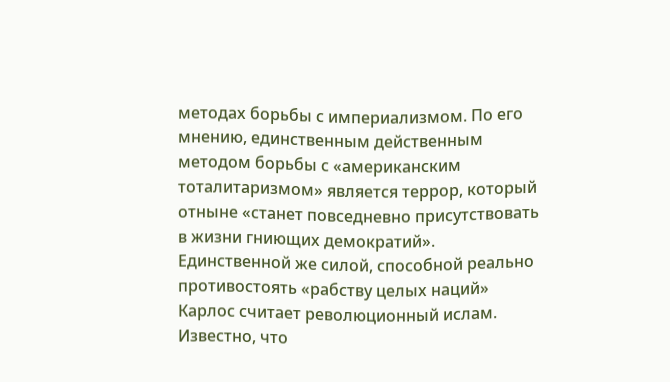методах борьбы с империализмом. По его мнению, единственным действенным методом борьбы с «американским тоталитаризмом» является террор, который отныне «станет повседневно присутствовать в жизни гниющих демократий». Единственной же силой, способной реально противостоять «рабству целых наций» Карлос считает революционный ислам. Известно, что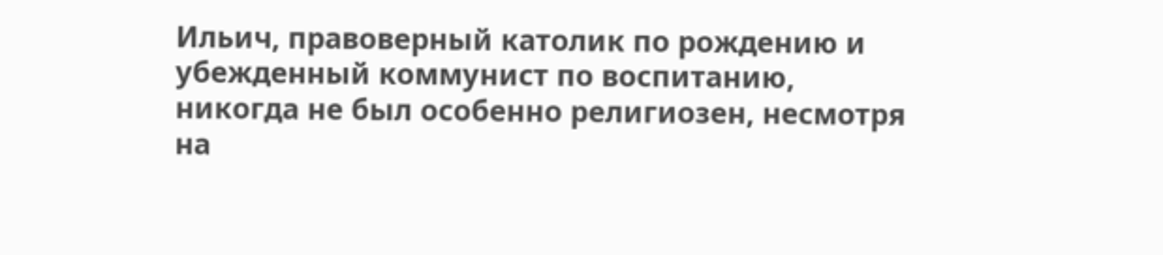Ильич, правоверный католик по рождению и убежденный коммунист по воспитанию, никогда не был особенно религиозен, несмотря на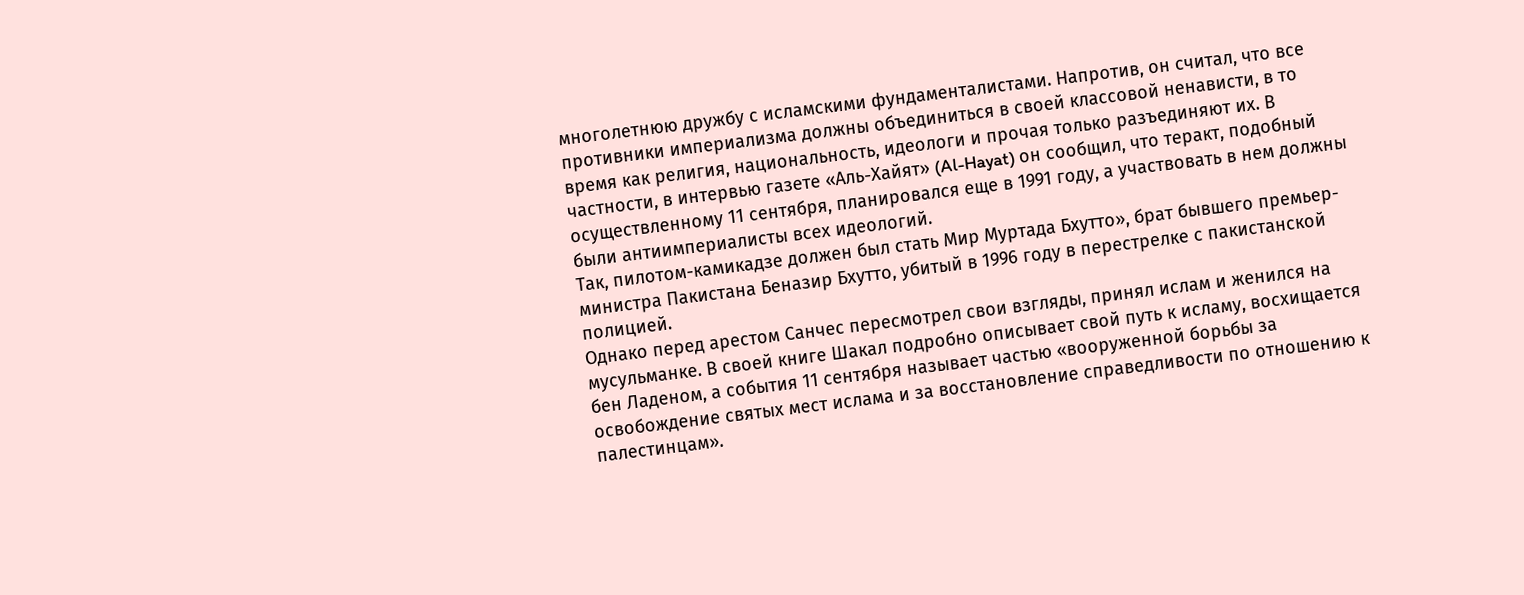многолетнюю дружбу с исламскими фундаменталистами. Напротив, он считал, что все противники империализма должны объединиться в своей классовой ненависти, в то время как религия, национальность, идеологи и прочая только разъединяют их. В частности, в интервью газете «Аль-Хайят» (Al-Hayat) он сообщил, что теракт, подобный осуществленному 11 сентября, планировался еще в 1991 году, а участвовать в нем должны были антиимпериалисты всех идеологий.
Так, пилотом-камикадзе должен был стать Мир Муртада Бхутто», брат бывшего премьер-министра Пакистана Беназир Бхутто, убитый в 1996 году в перестрелке с пакистанской полицией.
Однако перед арестом Санчес пересмотрел свои взгляды, принял ислам и женился на мусульманке. В своей книге Шакал подробно описывает свой путь к исламу, восхищается бен Ладеном, а события 11 сентября называет частью «вооруженной борьбы за освобождение святых мест ислама и за восстановление справедливости по отношению к палестинцам».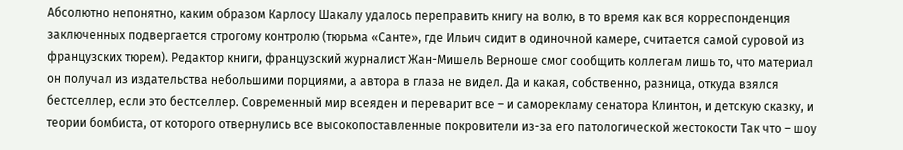Абсолютно непонятно, каким образом Карлосу Шакалу удалось переправить книгу на волю, в то время как вся корреспонденция заключенных подвергается строгому контролю (тюрьма «Санте», где Ильич сидит в одиночной камере, считается самой суровой из французских тюрем). Редактор книги, французский журналист Жан-Мишель Верноше смог сообщить коллегам лишь то, что материал он получал из издательства небольшими порциями, а автора в глаза не видел. Да и какая, собственно, разница, откуда взялся бестселлер, если это бестселлер. Современный мир всеяден и переварит все – и саморекламу сенатора Клинтон, и детскую сказку, и теории бомбиста, от которого отвернулись все высокопоставленные покровители из-за его патологической жестокости Так что – шоу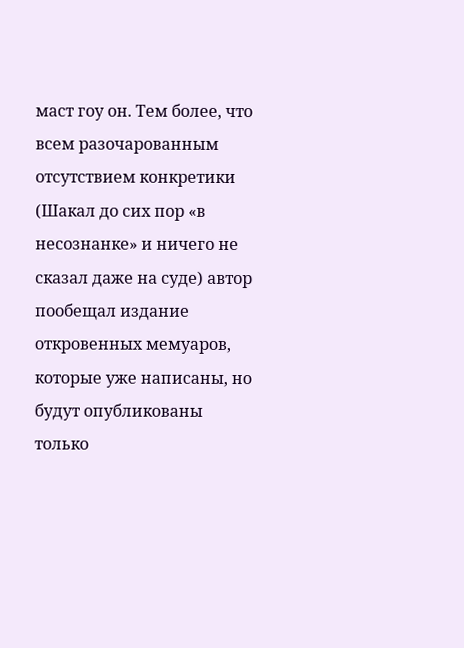маст гоу он. Тем более, что всем разочарованным отсутствием конкретики (Шакал до сих пор «в несознанке» и ничего не сказал даже на суде) автор пообещал издание откровенных мемуаров, которые уже написаны, но будут опубликованы только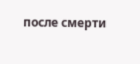после смерти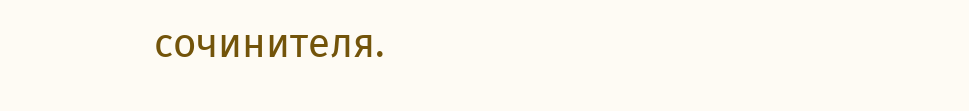сочинителя.